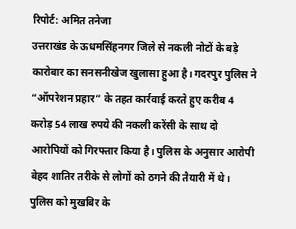रिपोर्ट: अमित तनेजा
उत्तराखंड के ऊधमसिंहनगर जिले से नकली नोटों के बड़े कारोबार का सनसनीखेज खुलासा हुआ है। गदरपुर पुलिस ने “ऑपरेशन प्रहार” के तहत कार्रवाई करते हुए करीब 4 करोड़ 54 लाख रुपये की नकली करेंसी के साथ दो आरोपियों को गिरफ्तार किया है। पुलिस के अनुसार आरोपी बेहद शातिर तरीके से लोगों को ठगने की तैयारी में थे।
पुलिस को मुखबिर के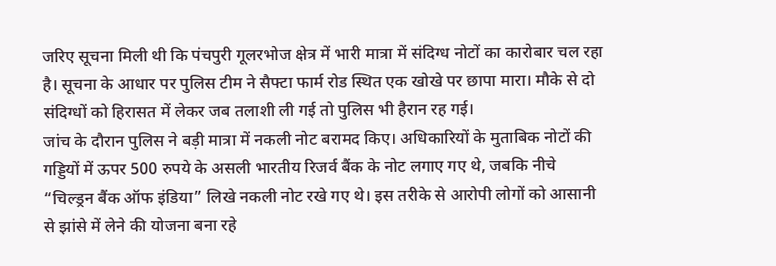जरिए सूचना मिली थी कि पंचपुरी गूलरभोज क्षेत्र में भारी मात्रा में संदिग्ध नोटों का कारोबार चल रहा है। सूचना के आधार पर पुलिस टीम ने सैफ्टा फार्म रोड स्थित एक खोखे पर छापा मारा। मौके से दो संदिग्धों को हिरासत में लेकर जब तलाशी ली गई तो पुलिस भी हैरान रह गई।
जांच के दौरान पुलिस ने बड़ी मात्रा में नकली नोट बरामद किए। अधिकारियों के मुताबिक नोटों की गड्डियों में ऊपर 500 रुपये के असली भारतीय रिजर्व बैंक के नोट लगाए गए थे, जबकि नीचे “चिल्ड्रन बैंक ऑफ इंडिया” लिखे नकली नोट रखे गए थे। इस तरीके से आरोपी लोगों को आसानी से झांसे में लेने की योजना बना रहे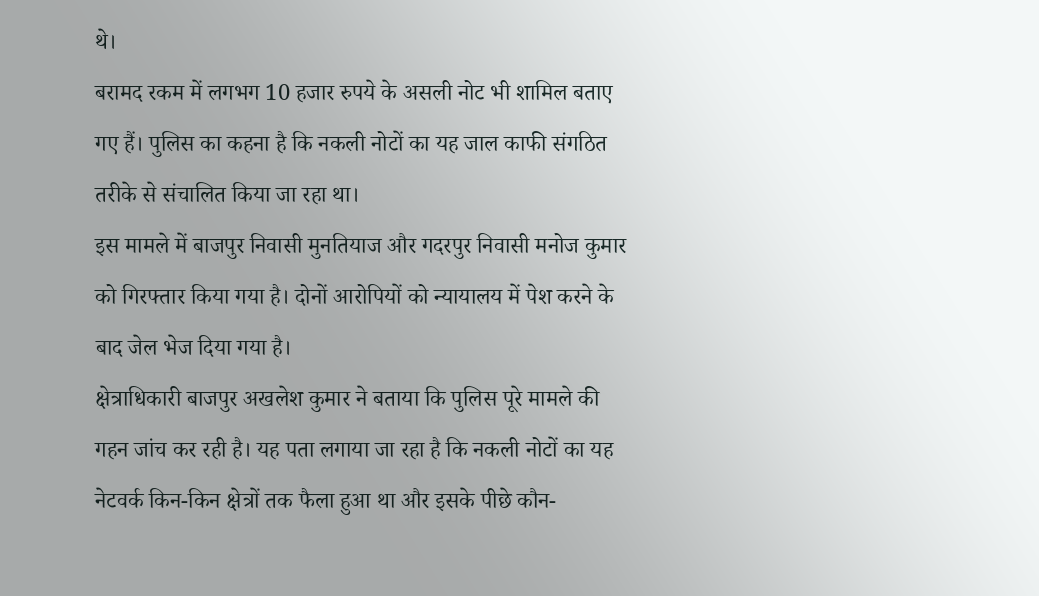थे।
बरामद रकम में लगभग 10 हजार रुपये के असली नोट भी शामिल बताए गए हैं। पुलिस का कहना है कि नकली नोटों का यह जाल काफी संगठित तरीके से संचालित किया जा रहा था।
इस मामले में बाजपुर निवासी मुनतियाज और गदरपुर निवासी मनोज कुमार को गिरफ्तार किया गया है। दोनों आरोपियों को न्यायालय में पेश करने के बाद जेल भेज दिया गया है।
क्षेत्राधिकारी बाजपुर अखलेश कुमार ने बताया कि पुलिस पूरे मामले की गहन जांच कर रही है। यह पता लगाया जा रहा है कि नकली नोटों का यह नेटवर्क किन-किन क्षेत्रों तक फैला हुआ था और इसके पीछे कौन-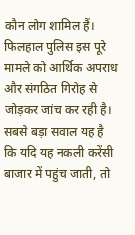कौन लोग शामिल हैं।
फिलहाल पुलिस इस पूरे मामले को आर्थिक अपराध और संगठित गिरोह से जोड़कर जांच कर रही है। सबसे बड़ा सवाल यह है कि यदि यह नकली करेंसी बाजार में पहुंच जाती, तो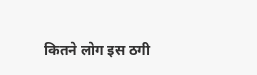कितने लोग इस ठगी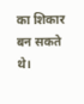का शिकार बन सकते थे।